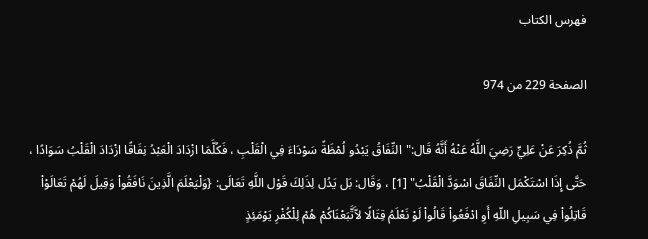فهرس الكتاب

الصفحة 229 من 974

ثُمَّ ذُكِرَ عَنْ عَلِيٍّ رَضِيَ اللَّهُ عَنْهُ أَنَّهُ قَال:"النِّفَاقُ يَبْدُو لُمْظَةً سَوْدَاءَ فِي الْقَلْبِ ، فَكُلَّمَا ازْدَادَ الْعَبْدُ نِفَاقًا ازْدَادَ الْقَلْبُ سَوَادًا ، حَتَّى إِذَا اسْتَكْمَل النِّفَاقَ اسْوَدَّ الْقَلْبُ" [1] ، وَقَال: بَل يَدُل لِذَلِكَ قَوْل اللَّهِ تَعَالَى: {وَلْيَعْلَمَ الَّذِينَ نَافَقُواْ وَقِيلَ لَهُمْ تَعَالَوْاْ قَاتِلُواْ فِي سَبِيلِ اللّهِ أَوِ ادْفَعُواْ قَالُواْ لَوْ نَعْلَمُ قِتَالًا لاَّتَّبَعْنَاكُمْ هُمْ لِلْكُفْرِ يَوْمَئِذٍ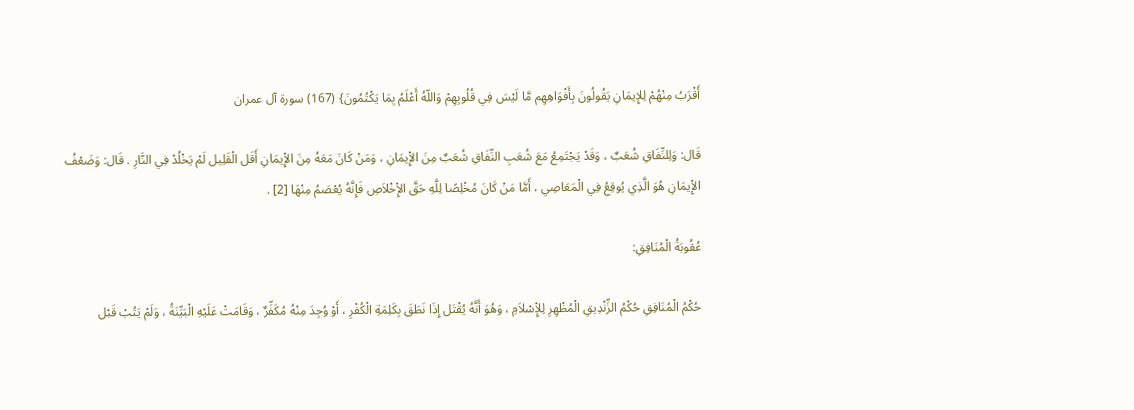أَقْرَبُ مِنْهُمْ لِلإِيمَانِ يَقُولُونَ بِأَفْوَاهِهِم مَّا لَيْسَ فِي قُلُوبِهِمْ وَاللّهُ أَعْلَمُ بِمَا يَكْتُمُونَ} (167) سورة آل عمران

قَال: وَلِلنِّفَاقِ شُعَبٌ ، وَقَدْ يَجْتَمِعُ مَعَ شُعَبِ النِّفَاقِ شُعَبٌ مِنَ الإِْيمَانِ ، وَمَنْ كَانَ مَعَهُ مِنَ الإِْيمَانِ أَقَل الْقَلِيل لَمْ يَخْلُدْ فِي النَّارِ . قَال: وَضَعْفُ الإِْيمَانِ هُوَ الَّذِي يُوقِعُ فِي الْمَعَاصِي ، أَمَّا مَنْ كَانَ مُخْلِصًا لِلَّهِ حَقَّ الإِْخْلاَصِ فَإِنَّهُ يُعْصَمُ مِنْهَا [2] .

عُقُوبَةُ الْمُنَافِقِ:

حُكْمُ الْمُنَافِقِ حُكْمُ الزِّنْدِيقِ الْمُظْهِرِ لِلإِْسْلاَمِ ، وَهُوَ أَنَّهُ يُقْتَل إِذَا نَطَقَ بِكَلِمَةِ الْكُفْرِ ، أَوْ وُجِدَ مِنْهُ مُكَفِّرٌ ، وَقَامَتْ عَلَيْهِ الْبَيِّنَةُ ، وَلَمْ يَتُبْ قَبْل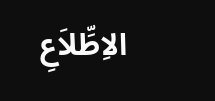الاِطِّلاَعِ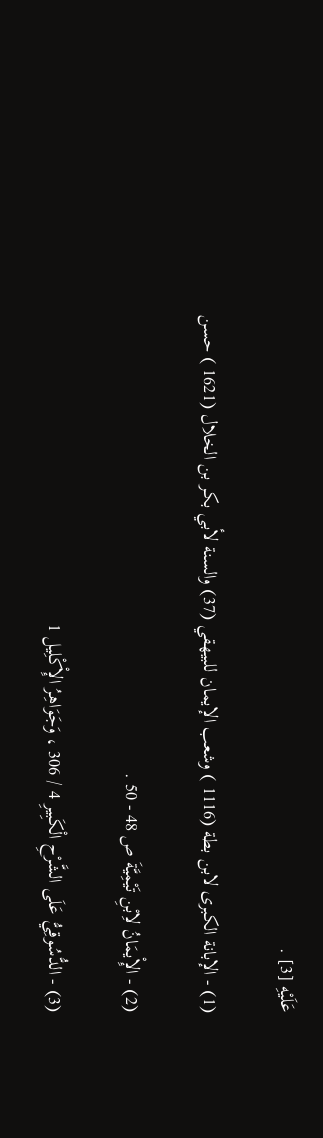عَلَيْهِ [3] .

(1) - الإبانة الكبرى لابن بطة (1116 ) وشعب الإيمان للبيهقي (37) والسنة لأبي بكر بن الخلال (1621 ) حسن

(2) - الإِْيمَانُ لاِبْنِ تَيْمِيَّةَ ص 48 - 50 .

(3) - الدُّسُوقِيُّ عَلَى الشَّرْحِ الْكَبِيرِ 4 / 306 ، وَجَوَاهِرُ الإِْكْلِيل 1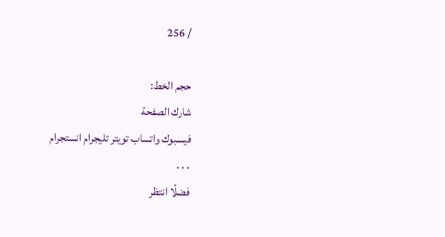/ 256

حجم الخط:
شارك الصفحة
فيسبوك واتساب تويتر تليجرام انستجرام
. . .
فضلًا انتظر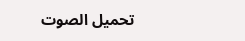تحميل الصوت